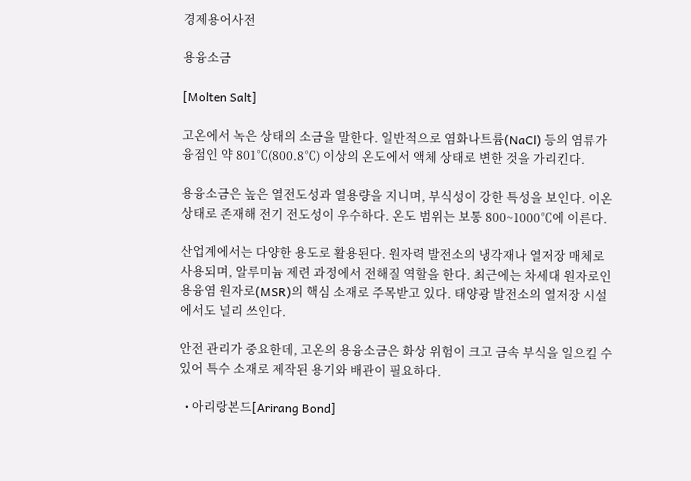경제용어사전

용융소금

[Molten Salt]

고온에서 녹은 상태의 소금을 말한다. 일반적으로 염화나트륨(NaCl) 등의 염류가 융점인 약 801℃(800.8℃) 이상의 온도에서 액체 상태로 변한 것을 가리킨다.

용융소금은 높은 열전도성과 열용량을 지니며, 부식성이 강한 특성을 보인다. 이온 상태로 존재해 전기 전도성이 우수하다. 온도 범위는 보통 800~1000℃에 이른다.

산업계에서는 다양한 용도로 활용된다. 원자력 발전소의 냉각재나 열저장 매체로 사용되며, 알루미늄 제련 과정에서 전해질 역할을 한다. 최근에는 차세대 원자로인 용융염 원자로(MSR)의 핵심 소재로 주목받고 있다. 태양광 발전소의 열저장 시설에서도 널리 쓰인다.

안전 관리가 중요한데, 고온의 용융소금은 화상 위험이 크고 금속 부식을 일으킬 수 있어 특수 소재로 제작된 용기와 배관이 필요하다.

  • 아리랑본드[Arirang Bond]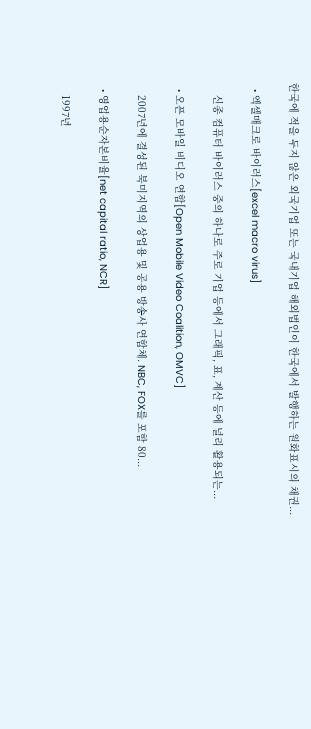한국에 적을 두지 않은 외국기업 또는 국내기업 해외법인이 한국에서 발행하는 원화표시의 채권...

  • 엑셀매크로 바이러스[excel macro virus]

    신종 컴퓨터 바이러스 중의 하나로 주로 기업 등에서 그래픽, 표, 계산 등에 널리 활용되는...

  • 오픈 모바일 비디오 연합[Open Mobile Video Coalition, OMVC]

    2007년에 결성된 북미지역의 상업용 및 공용 방송사 연합체. NBC, FOX를 포함 80...

  • 영업용순자본비율[net capital ratio, NCR]

    1997년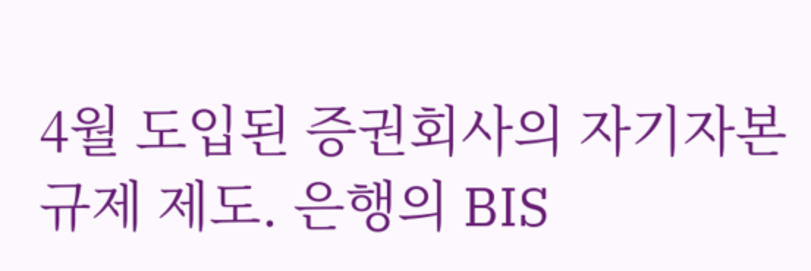4월 도입된 증권회사의 자기자본규제 제도. 은행의 BIS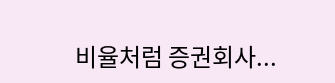비율처럼 증권회사...